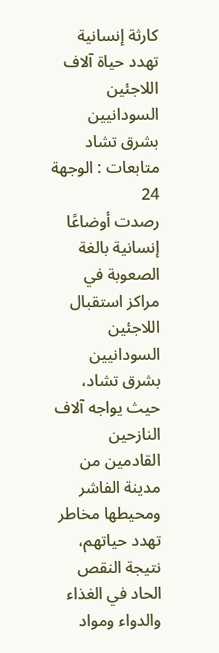كارثة إنسانية تهدد حياة آلاف اللاجئين السودانيين بشرق تشاد
متابعات : الوجهة 24
رصدت أوضاعًا إنسانية بالغة الصعوبة في مراكز استقبال اللاجئين السودانيين بشرق تشاد، حيث يواجه آلاف النازحين القادمين من مدينة الفاشر ومحيطها مخاطر تهدد حياتهم، نتيجة النقص الحاد في الغذاء والدواء ومواد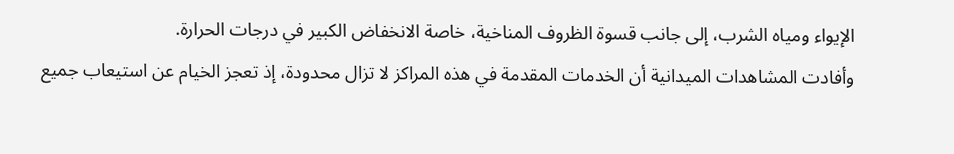الإيواء ومياه الشرب، إلى جانب قسوة الظروف المناخية، خاصة الانخفاض الكبير في درجات الحرارة.
وأفادت المشاهدات الميدانية أن الخدمات المقدمة في هذه المراكز لا تزال محدودة، إذ تعجز الخيام عن استيعاب جميع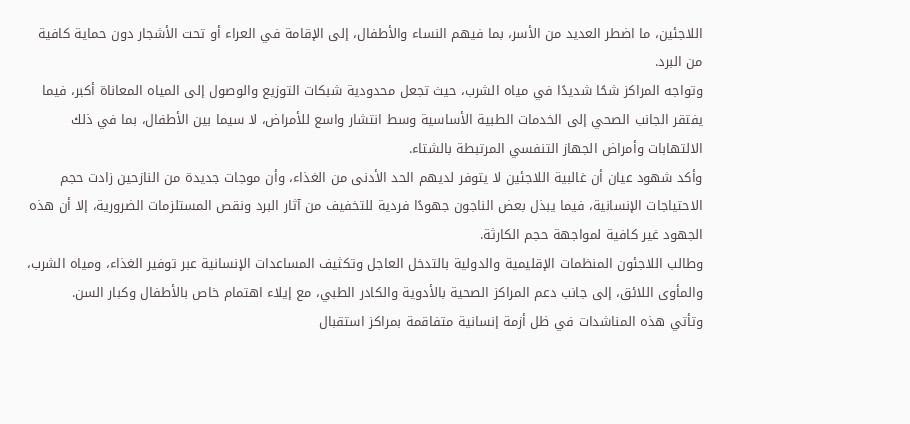اللاجئين، ما اضطر العديد من الأسر، بما فيهم النساء والأطفال، إلى الإقامة في العراء أو تحت الأشجار دون حماية كافية من البرد.
وتواجه المراكز شحًا شديدًا في مياه الشرب، حيث تجعل محدودية شبكات التوزيع والوصول إلى المياه المعاناة أكبر، فيما يفتقر الجانب الصحي إلى الخدمات الطبية الأساسية وسط انتشار واسع للأمراض، لا سيما بين الأطفال، بما في ذلك الالتهابات وأمراض الجهاز التنفسي المرتبطة بالشتاء.
وأكد شهود عيان أن غالبية اللاجئين لا يتوفر لديهم الحد الأدنى من الغذاء، وأن موجات جديدة من النازحين زادت حجم الاحتياجات الإنسانية، فيما يبذل بعض الناجون جهودًا فردية للتخفيف من آثار البرد ونقص المستلزمات الضرورية، إلا أن هذه الجهود غير كافية لمواجهة حجم الكارثة.
وطالب اللاجئون المنظمات الإقليمية والدولية بالتدخل العاجل وتكثيف المساعدات الإنسانية عبر توفير الغذاء، ومياه الشرب، والمأوى اللائق، إلى جانب دعم المراكز الصحية بالأدوية والكادر الطبي، مع إيلاء اهتمام خاص بالأطفال وكبار السن.
وتأتي هذه المناشدات في ظل أزمة إنسانية متفاقمة بمراكز استقبال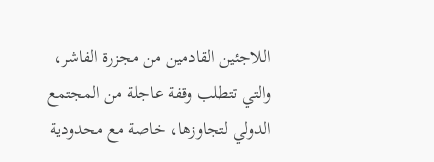اللاجئين القادمين من مجزرة الفاشر، والتي تتطلب وقفة عاجلة من المجتمع الدولي لتجاوزها، خاصة مع محدودية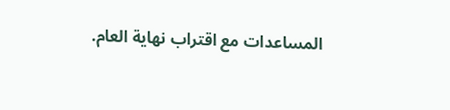المساعدات مع اقتراب نهاية العام.